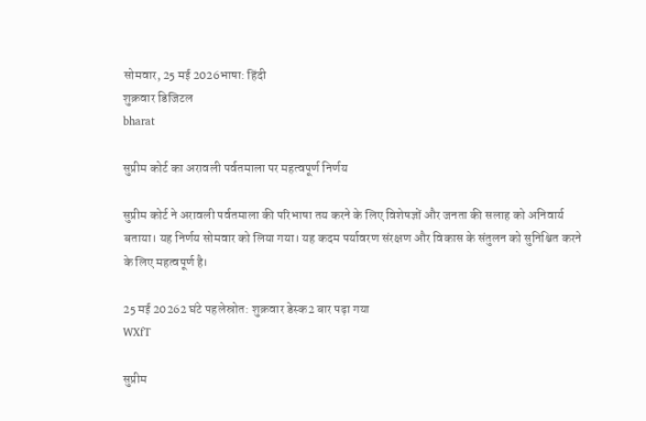सोमवार, 25 मई 2026भाषा: हिंदी
शुक्रवार डिजिटल
bharat

सुप्रीम कोर्ट का अरावली पर्वतमाला पर महत्वपूर्ण निर्णय

सुप्रीम कोर्ट ने अरावली पर्वतमाला की परिभाषा तय करने के लिए विशेषज्ञों और जनता की सलाह को अनिवार्य बताया। यह निर्णय सोमवार को लिया गया। यह कदम पर्यावरण संरक्षण और विकास के संतुलन को सुनिश्चित करने के लिए महत्वपूर्ण है।

25 मई 20262 घंटे पहलेस्रोत: शुक्रवार डेस्क2 बार पढ़ा गया
WXfT

सुप्रीम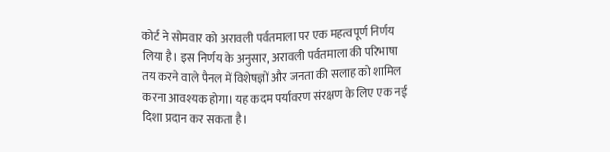कोर्ट ने सोमवार को अरावली पर्वतमाला पर एक महत्वपूर्ण निर्णय लिया है। इस निर्णय के अनुसार, अरावली पर्वतमाला की परिभाषा तय करने वाले पैनल में विशेषज्ञों और जनता की सलाह को शामिल करना आवश्यक होगा। यह कदम पर्यावरण संरक्षण के लिए एक नई दिशा प्रदान कर सकता है।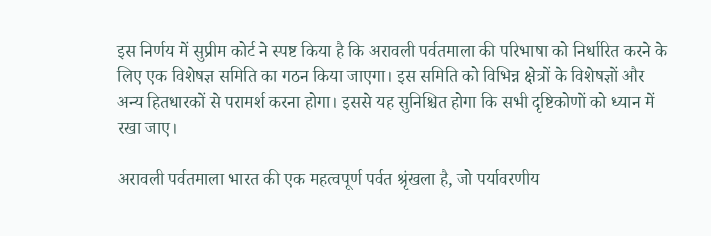इस निर्णय में सुप्रीम कोर्ट ने स्पष्ट किया है कि अरावली पर्वतमाला की परिभाषा को निर्धारित करने के लिए एक विशेषज्ञ समिति का गठन किया जाएगा। इस समिति को विभिन्न क्षेत्रों के विशेषज्ञों और अन्य हितधारकों से परामर्श करना होगा। इससे यह सुनिश्चित होगा कि सभी दृष्टिकोणों को ध्यान में रखा जाए।

अरावली पर्वतमाला भारत की एक महत्वपूर्ण पर्वत श्रृंखला है, जो पर्यावरणीय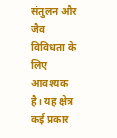संतुलन और जैव विविधता के लिए आवश्यक है। यह क्षेत्र कई प्रकार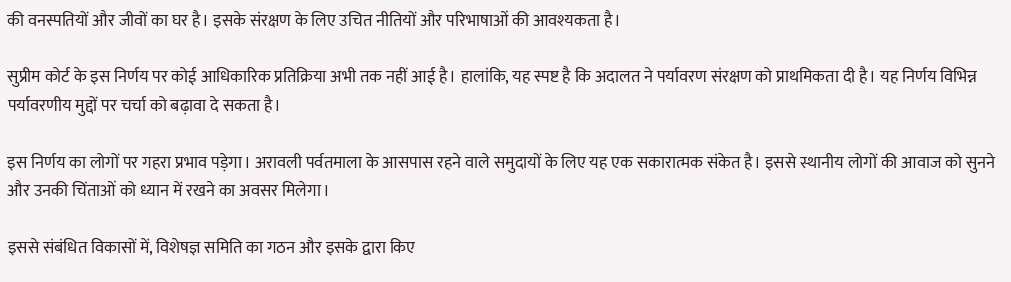की वनस्पतियों और जीवों का घर है। इसके संरक्षण के लिए उचित नीतियों और परिभाषाओं की आवश्यकता है।

सुप्रीम कोर्ट के इस निर्णय पर कोई आधिकारिक प्रतिक्रिया अभी तक नहीं आई है। हालांकि, यह स्पष्ट है कि अदालत ने पर्यावरण संरक्षण को प्राथमिकता दी है। यह निर्णय विभिन्न पर्यावरणीय मुद्दों पर चर्चा को बढ़ावा दे सकता है।

इस निर्णय का लोगों पर गहरा प्रभाव पड़ेगा। अरावली पर्वतमाला के आसपास रहने वाले समुदायों के लिए यह एक सकारात्मक संकेत है। इससे स्थानीय लोगों की आवाज को सुनने और उनकी चिंताओं को ध्यान में रखने का अवसर मिलेगा।

इससे संबंधित विकासों में, विशेषज्ञ समिति का गठन और इसके द्वारा किए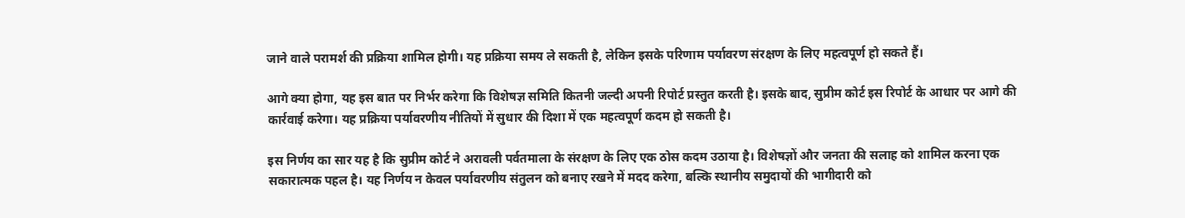जाने वाले परामर्श की प्रक्रिया शामिल होगी। यह प्रक्रिया समय ले सकती है, लेकिन इसके परिणाम पर्यावरण संरक्षण के लिए महत्वपूर्ण हो सकते हैं।

आगे क्या होगा, यह इस बात पर निर्भर करेगा कि विशेषज्ञ समिति कितनी जल्दी अपनी रिपोर्ट प्रस्तुत करती है। इसके बाद, सुप्रीम कोर्ट इस रिपोर्ट के आधार पर आगे की कार्रवाई करेगा। यह प्रक्रिया पर्यावरणीय नीतियों में सुधार की दिशा में एक महत्वपूर्ण कदम हो सकती है।

इस निर्णय का सार यह है कि सुप्रीम कोर्ट ने अरावली पर्वतमाला के संरक्षण के लिए एक ठोस कदम उठाया है। विशेषज्ञों और जनता की सलाह को शामिल करना एक सकारात्मक पहल है। यह निर्णय न केवल पर्यावरणीय संतुलन को बनाए रखने में मदद करेगा, बल्कि स्थानीय समुदायों की भागीदारी को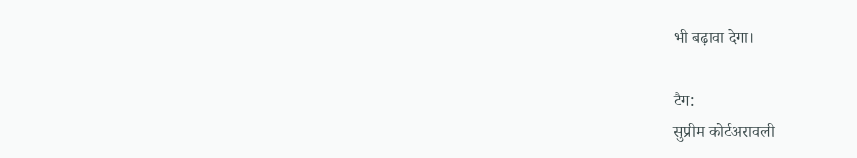भी बढ़ावा देगा।

टैग:
सुप्रीम कोर्टअरावली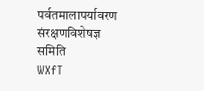पर्वतमालापर्यावरण संरक्षणविशेषज्ञ समिति
WXfT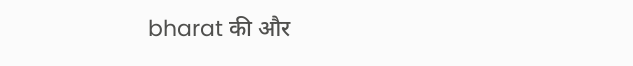bharat की और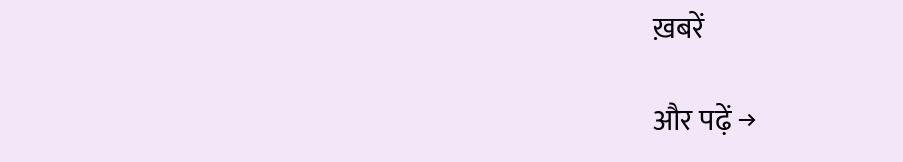ख़बरें

और पढ़ें →